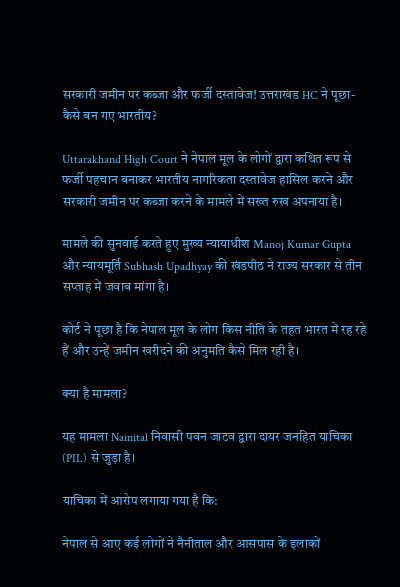सरकारी जमीन पर कब्जा और फर्जी दस्तावेज! उत्तराखंड HC ने पूछा- कैसे बन गए भारतीय?

Uttarakhand High Court ने नेपाल मूल के लोगों द्वारा कथित रूप से फर्जी पहचान बनाकर भारतीय नागरिकता दस्तावेज हासिल करने और सरकारी जमीन पर कब्जा करने के मामले में सख्त रुख अपनाया है।

मामले की सुनवाई करते हुए मुख्य न्यायाधीश Manoj Kumar Gupta और न्यायमूर्ति Subhash Upadhyay की खंडपीठ ने राज्य सरकार से तीन सप्ताह में जवाब मांगा है।

कोर्ट ने पूछा है कि नेपाल मूल के लोग किस नीति के तहत भारत में रह रहे हैं और उन्हें जमीन खरीदने की अनुमति कैसे मिल रही है।

क्या है मामला?

यह मामला Nainital निवासी पवन जाटव द्वारा दायर जनहित याचिका (PIL) से जुड़ा है।

याचिका में आरोप लगाया गया है कि:

नेपाल से आए कई लोगों ने नैनीताल और आसपास के इलाकों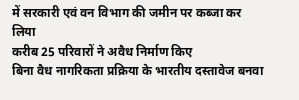में सरकारी एवं वन विभाग की जमीन पर कब्जा कर लिया
करीब 25 परिवारों ने अवैध निर्माण किए
बिना वैध नागरिकता प्रक्रिया के भारतीय दस्तावेज बनवा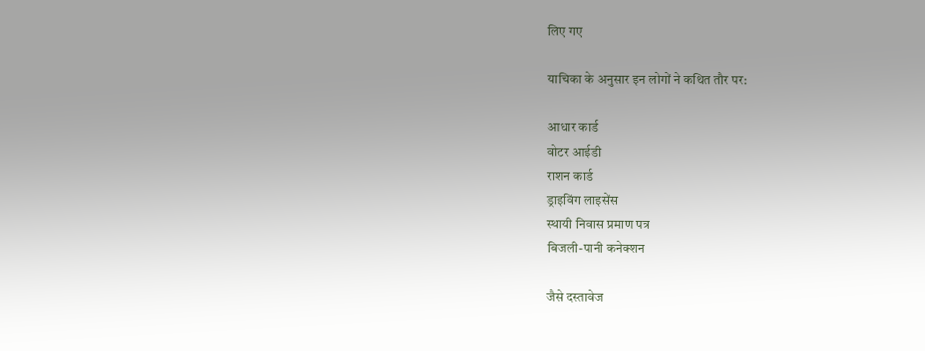लिए गए

याचिका के अनुसार इन लोगों ने कथित तौर पर:

आधार कार्ड
वोटर आईडी
राशन कार्ड
ड्राइविंग लाइसेंस
स्थायी निवास प्रमाण पत्र
बिजली-पानी कनेक्शन

जैसे दस्तावेज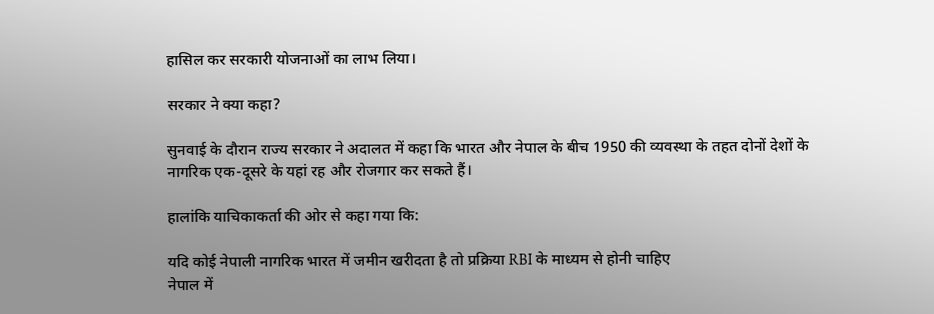हासिल कर सरकारी योजनाओं का लाभ लिया।

सरकार ने क्या कहा?

सुनवाई के दौरान राज्य सरकार ने अदालत में कहा कि भारत और नेपाल के बीच 1950 की व्यवस्था के तहत दोनों देशों के नागरिक एक-दूसरे के यहां रह और रोजगार कर सकते हैं।

हालांकि याचिकाकर्ता की ओर से कहा गया कि:

यदि कोई नेपाली नागरिक भारत में जमीन खरीदता है तो प्रक्रिया RBI के माध्यम से होनी चाहिए
नेपाल में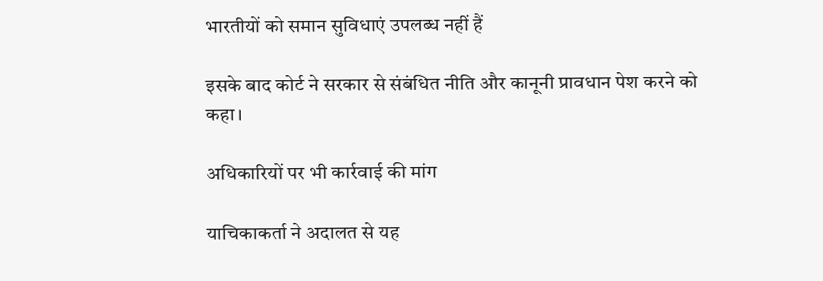भारतीयों को समान सुविधाएं उपलब्ध नहीं हैं

इसके बाद कोर्ट ने सरकार से संबंधित नीति और कानूनी प्रावधान पेश करने को कहा।

अधिकारियों पर भी कार्रवाई की मांग

याचिकाकर्ता ने अदालत से यह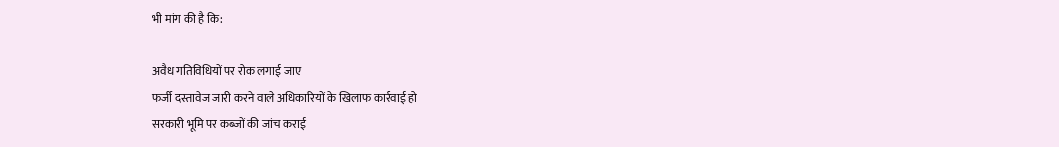भी मांग की है कि:

अवैध गतिविधियों पर रोक लगाई जाए
फर्जी दस्तावेज जारी करने वाले अधिकारियों के खिलाफ कार्रवाई हो
सरकारी भूमि पर कब्जों की जांच कराई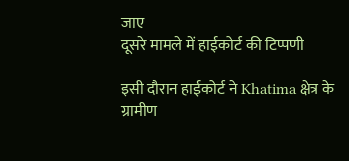जाए
दूसरे मामले में हाईकोर्ट की टिप्पणी

इसी दौरान हाईकोर्ट ने Khatima क्षेत्र के ग्रामीण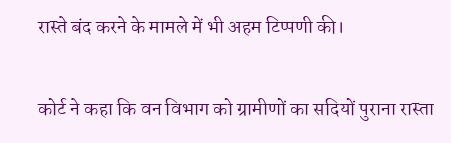रास्ते बंद करने के मामले में भी अहम टिप्पणी की।

कोर्ट ने कहा कि वन विभाग को ग्रामीणों का सदियों पुराना रास्ता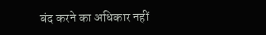बंद करने का अधिकार नहीं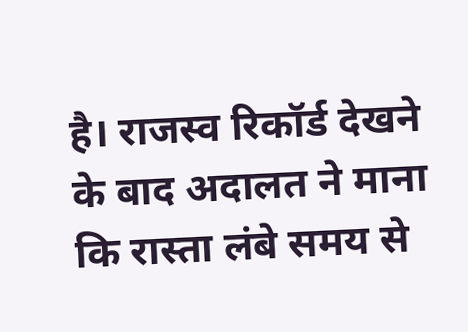है। राजस्व रिकॉर्ड देखने के बाद अदालत ने माना कि रास्ता लंबे समय से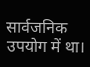सार्वजनिक उपयोग में था।